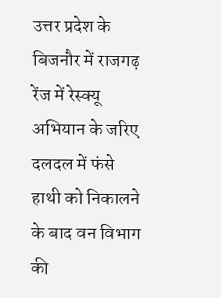उत्तर प्रदेश के बिजनौर में राजगढ़ रेंज में रेस्क्यू अभियान के जरिए दलदल में फंसे हाथी को निकालने के बाद वन विभाग की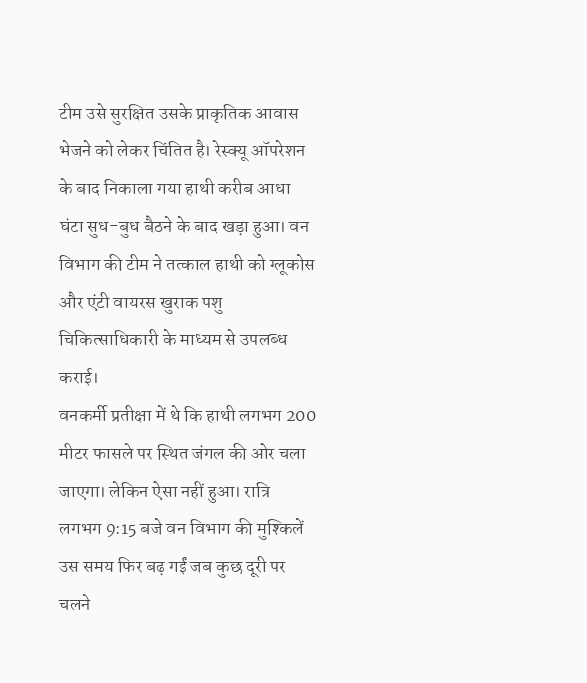टीम उसे सुरक्षित उसके प्राकृतिक आवास भेजने को लेकर चिंतित है। रेस्क्यू ऑपरेशन के बाद निकाला गया हाथी करीब आधा घंटा सुध-बुध बैठने के बाद खड़ा हुआ। वन विभाग की टीम ने तत्काल हाथी को ग्लूकोस और एंटी वायरस खुराक पशु चिकित्साधिकारी के माध्यम से उपलब्ध कराई।
वनकर्मी प्रतीक्षा में थे कि हाथी लगभग 200 मीटर फासले पर स्थित जंगल की ओर चला जाएगा। लेकिन ऐसा नहीं हुआ। रात्रि लगभग 9:15 बजे वन विभाग की मुश्किलें उस समय फिर बढ़ गईं जब कुछ दूरी पर चलने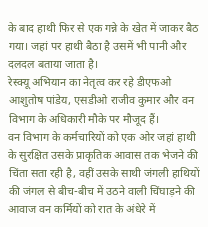के बाद हाथी फिर से एक गन्ने के खेत में जाकर बैठ गया। जहां पर हाथी बैठा है उसमें भी पानी और दलदल बताया जाता है।
रेस्क्यू अभियान का नेतृत्व कर रहे डीएफओ आशुतोष पांडेय, एसडीओ राजीव कुमार और वन विभाग के अधिकारी मौके पर मौजूद हैं।
वन विभाग के कर्मचारियों को एक ओर जहां हाथी के सुरक्षित उसके प्राकृतिक आवास तक भेजने की चिंता सता रही है, वहीं उसके साथी जंगली हाथियों की जंगल से बीच-बीच में उठने वाली चिंघाड़ने की आवाज वन कर्मियों को रात के अंधेरे में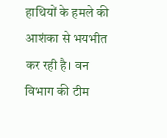हाथियों के हमले की आशंका से भयभीत कर रही है। वन विभाग की टीम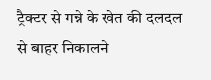ट्रैक्टर से गन्ने के खेत की दलदल से बाहर निकालने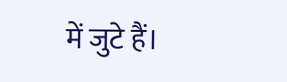में जुटे हैं।